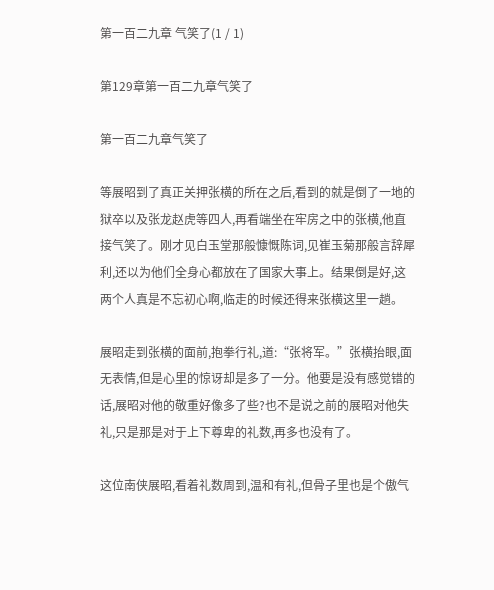第一百二九章 气笑了(1 / 1)

第129章第一百二九章气笑了

第一百二九章气笑了

等展昭到了真正关押张横的所在之后,看到的就是倒了一地的狱卒以及张龙赵虎等四人,再看端坐在牢房之中的张横,他直接气笑了。刚才见白玉堂那般慷慨陈词,见崔玉菊那般言辞犀利,还以为他们全身心都放在了国家大事上。结果倒是好,这两个人真是不忘初心啊,临走的时候还得来张横这里一趟。

展昭走到张横的面前,抱拳行礼,道:“张将军。”张横抬眼,面无表情,但是心里的惊讶却是多了一分。他要是没有感觉错的话,展昭对他的敬重好像多了些?也不是说之前的展昭对他失礼,只是那是对于上下尊卑的礼数,再多也没有了。

这位南侠展昭,看着礼数周到,温和有礼,但骨子里也是个傲气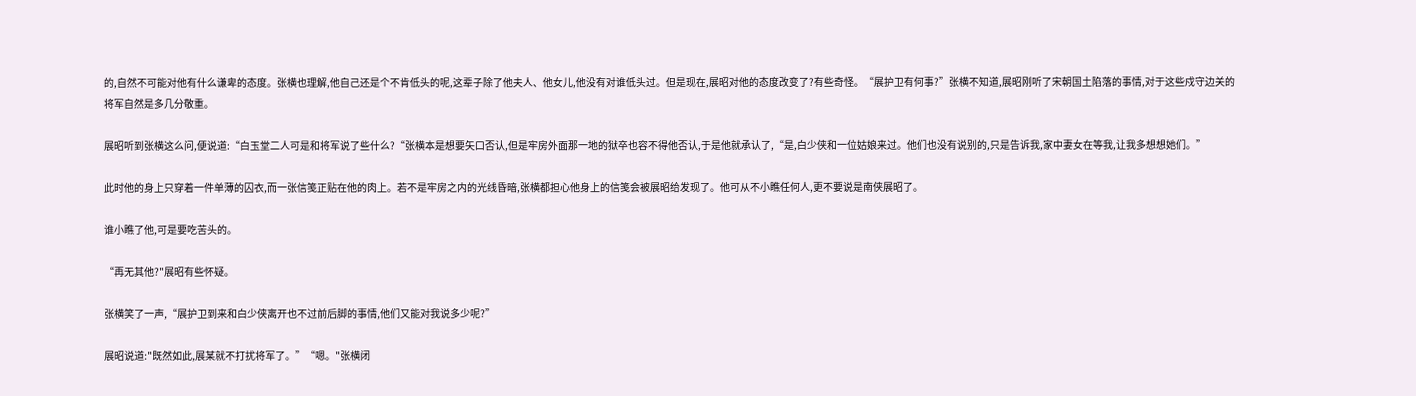的,自然不可能对他有什么谦卑的态度。张横也理解,他自己还是个不肯低头的呢,这辈子除了他夫人、他女儿,他没有对谁低头过。但是现在,展昭对他的态度改变了?有些奇怪。“展护卫有何事?”张横不知道,展昭刚听了宋朝国土陷落的事情,对于这些戍守边关的将军自然是多几分敬重。

展昭听到张横这么问,便说道:“白玉堂二人可是和将军说了些什么?“张横本是想要矢口否认,但是牢房外面那一地的狱卒也容不得他否认,于是他就承认了,“是,白少侠和一位姑娘来过。他们也没有说别的,只是告诉我,家中妻女在等我,让我多想想她们。”

此时他的身上只穿着一件单薄的囚衣,而一张信笺正贴在他的肉上。若不是牢房之内的光线昏暗,张横都担心他身上的信笺会被展昭给发现了。他可从不小瞧任何人,更不要说是南侠展昭了。

谁小瞧了他,可是要吃苦头的。

“再无其他?"展昭有些怀疑。

张横笑了一声,“展护卫到来和白少侠离开也不过前后脚的事情,他们又能对我说多少呢?”

展昭说道:"既然如此,展某就不打扰将军了。”“嗯。"张横闭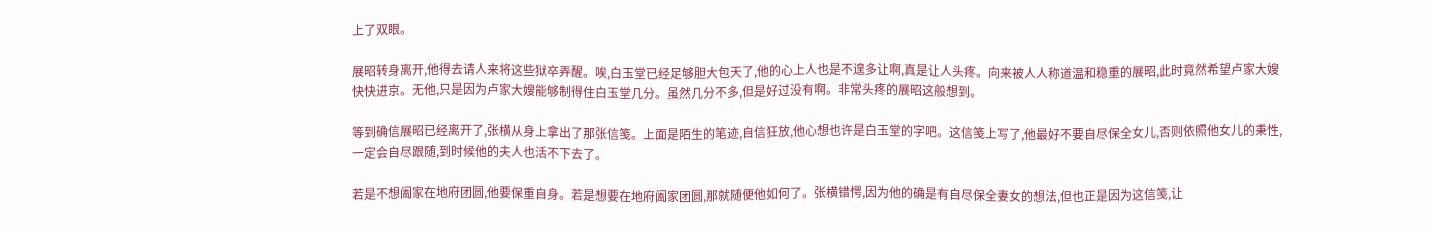上了双眼。

展昭转身离开,他得去请人来将这些狱卒弄醒。唉,白玉堂已经足够胆大包天了,他的心上人也是不遑多让啊,真是让人头疼。向来被人人称道温和稳重的展昭,此时竟然希望卢家大嫂快快进京。无他,只是因为卢家大嫂能够制得住白玉堂几分。虽然几分不多,但是好过没有啊。非常头疼的展昭这般想到。

等到确信展昭已经离开了,张横从身上拿出了那张信笺。上面是陌生的笔迹,自信狂放,他心想也许是白玉堂的字吧。这信笺上写了,他最好不要自尽保全女儿,否则依照他女儿的秉性,一定会自尽跟随,到时候他的夫人也活不下去了。

若是不想阖家在地府团圆,他要保重自身。若是想要在地府阖家团圆,那就随便他如何了。张横错愕,因为他的确是有自尽保全妻女的想法,但也正是因为这信笺,让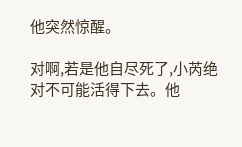他突然惊醒。

对啊,若是他自尽死了,小芮绝对不可能活得下去。他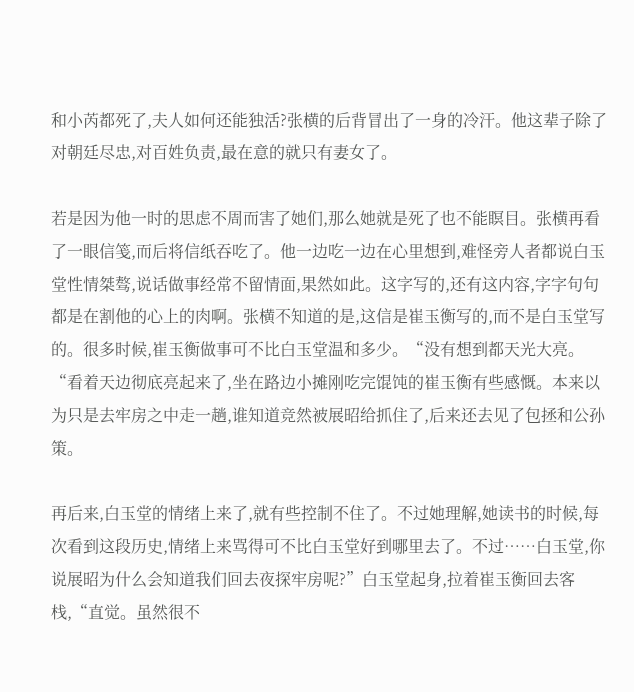和小芮都死了,夫人如何还能独活?张横的后背冒出了一身的冷汗。他这辈子除了对朝廷尽忠,对百姓负责,最在意的就只有妻女了。

若是因为他一时的思虑不周而害了她们,那么她就是死了也不能瞑目。张横再看了一眼信笺,而后将信纸吞吃了。他一边吃一边在心里想到,难怪旁人者都说白玉堂性情桀骜,说话做事经常不留情面,果然如此。这字写的,还有这内容,字字句句都是在割他的心上的肉啊。张横不知道的是,这信是崔玉衡写的,而不是白玉堂写的。很多时候,崔玉衡做事可不比白玉堂温和多少。“没有想到都天光大亮。“看着天边彻底亮起来了,坐在路边小摊刚吃完馄饨的崔玉衡有些感慨。本来以为只是去牢房之中走一趟,谁知道竞然被展昭给抓住了,后来还去见了包拯和公孙策。

再后来,白玉堂的情绪上来了,就有些控制不住了。不过她理解,她读书的时候,每次看到这段历史,情绪上来骂得可不比白玉堂好到哪里去了。不过……白玉堂,你说展昭为什么会知道我们回去夜探牢房呢?”白玉堂起身,拉着崔玉衡回去客栈,“直觉。虽然很不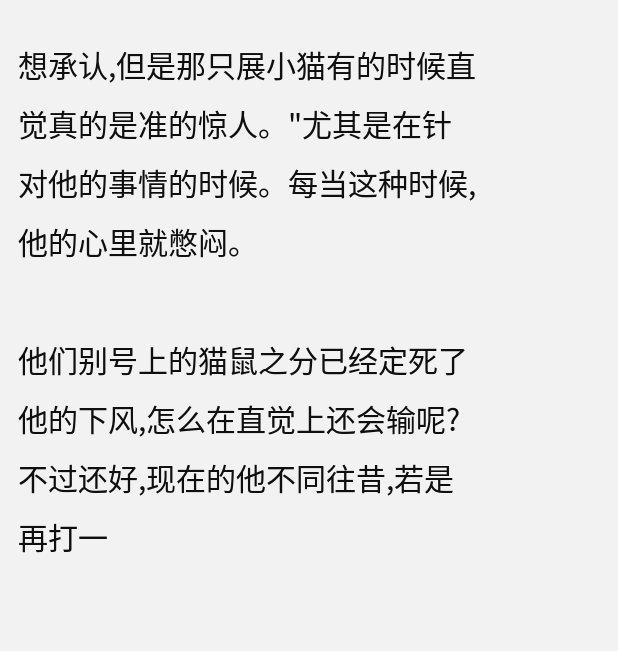想承认,但是那只展小猫有的时候直觉真的是准的惊人。"尤其是在针对他的事情的时候。每当这种时候,他的心里就憋闷。

他们别号上的猫鼠之分已经定死了他的下风,怎么在直觉上还会输呢?不过还好,现在的他不同往昔,若是再打一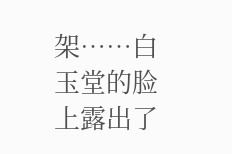架……白玉堂的脸上露出了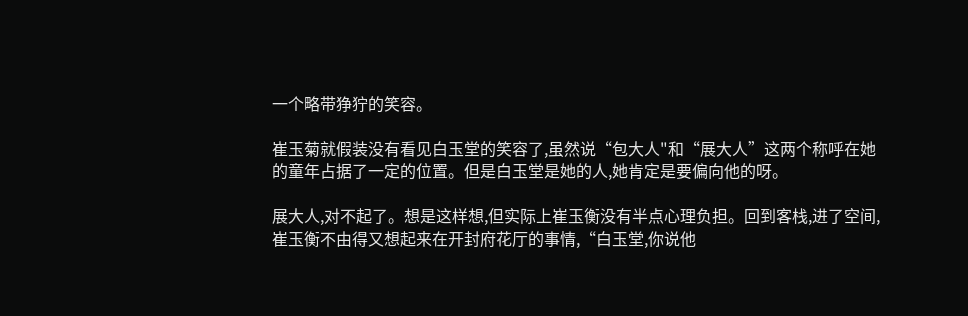一个略带狰狞的笑容。

崔玉菊就假装没有看见白玉堂的笑容了,虽然说“包大人"和“展大人”这两个称呼在她的童年占据了一定的位置。但是白玉堂是她的人,她肯定是要偏向他的呀。

展大人,对不起了。想是这样想,但实际上崔玉衡没有半点心理负担。回到客栈,进了空间,崔玉衡不由得又想起来在开封府花厅的事情,“白玉堂,你说他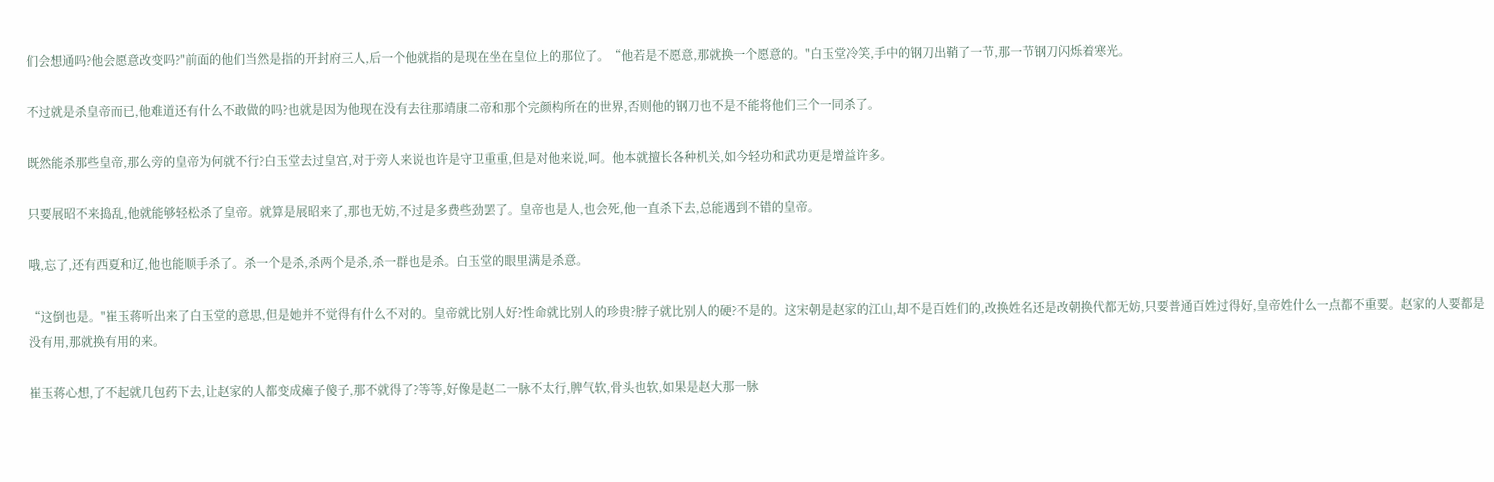们会想通吗?他会愿意改变吗?"前面的他们当然是指的开封府三人,后一个他就指的是现在坐在皇位上的那位了。“他若是不愿意,那就换一个愿意的。"白玉堂冷笑,手中的钢刀出鞘了一节,那一节钢刀闪烁着寒光。

不过就是杀皇帝而已,他难道还有什么不敢做的吗?也就是因为他现在没有去往那靖康二帝和那个完颜构所在的世界,否则他的钢刀也不是不能将他们三个一同杀了。

既然能杀那些皇帝,那么旁的皇帝为何就不行?白玉堂去过皇宫,对于旁人来说也许是守卫重重,但是对他来说,呵。他本就擅长各种机关,如今轻功和武功更是增益许多。

只要展昭不来捣乱,他就能够轻松杀了皇帝。就算是展昭来了,那也无妨,不过是多费些劲罢了。皇帝也是人,也会死,他一直杀下去,总能遇到不错的皇帝。

哦,忘了,还有西夏和辽,他也能顺手杀了。杀一个是杀,杀两个是杀,杀一群也是杀。白玉堂的眼里满是杀意。

“这倒也是。"崔玉蒋听出来了白玉堂的意思,但是她并不觉得有什么不对的。皇帝就比别人好?性命就比别人的珍贵?脖子就比别人的硬?不是的。这宋朝是赵家的江山,却不是百姓们的,改换姓名还是改朝换代都无妨,只要普通百姓过得好,皇帝姓什么一点都不重要。赵家的人要都是没有用,那就换有用的来。

崔玉蒋心想,了不起就几包药下去,让赵家的人都变成瘫子傻子,那不就得了?等等,好像是赵二一脉不太行,脾气软,骨头也软,如果是赵大那一脉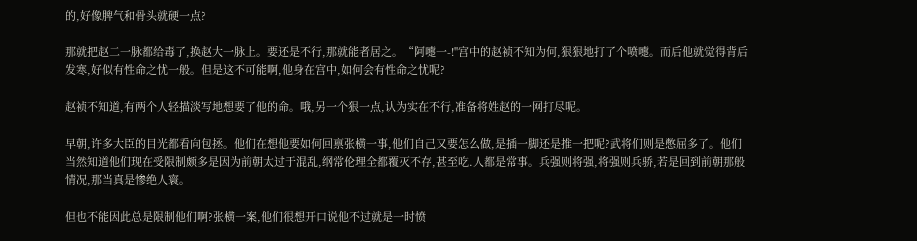的,好像脾气和骨头就硬一点?

那就把赵二一脉都给毒了,换赵大一脉上。要还是不行,那就能者居之。“阿嚏一-!"宫中的赵祯不知为何,狠狠地打了个喷嚏。而后他就觉得背后发寒,好似有性命之忧一般。但是这不可能啊,他身在宫中,如何会有性命之忧呢?

赵祯不知道,有两个人轻描淡写地想要了他的命。哦,另一个狠一点,认为实在不行,准备将姓赵的一网打尽呢。

早朝,许多大臣的目光都看向包拯。他们在想他要如何回禀张横一事,他们自己又要怎么做,是插一脚还是推一把呢?武将们则是憋屈多了。他们当然知道他们现在受限制颇多是因为前朝太过于混乱,纲常伦理全都覆灭不存,甚至吃.人都是常事。兵强则将强,将强则兵骄,若是回到前朝那般情况,那当真是惨绝人寰。

但也不能因此总是限制他们啊?张横一案,他们很想开口说他不过就是一时愤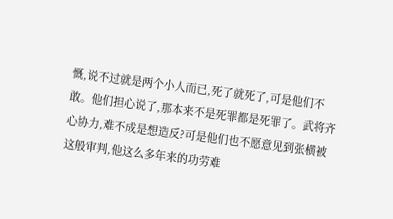慨,说不过就是两个小人而已,死了就死了,可是他们不敢。他们担心说了,那本来不是死罪都是死罪了。武将齐心协力,难不成是想造反?可是他们也不愿意见到张横被这般审判,他这么多年来的功劳难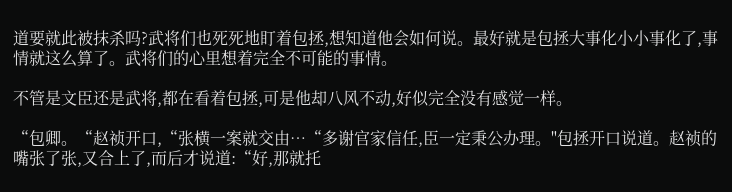道要就此被抹杀吗?武将们也死死地盯着包拯,想知道他会如何说。最好就是包拯大事化小小事化了,事情就这么算了。武将们的心里想着完全不可能的事情。

不管是文臣还是武将,都在看着包拯,可是他却八风不动,好似完全没有感觉一样。

“包卿。“赵祯开口,“张横一案就交由…“多谢官家信任,臣一定秉公办理。"包拯开口说道。赵祯的嘴张了张,又合上了,而后才说道:“好,那就托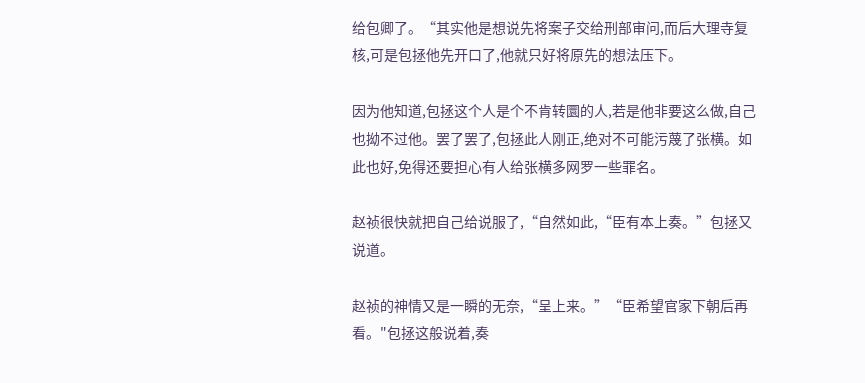给包卿了。“其实他是想说先将案子交给刑部审问,而后大理寺复核,可是包拯他先开口了,他就只好将原先的想法压下。

因为他知道,包拯这个人是个不肯转圜的人,若是他非要这么做,自己也拗不过他。罢了罢了,包拯此人刚正,绝对不可能污蔑了张横。如此也好,免得还要担心有人给张横多网罗一些罪名。

赵祯很快就把自己给说服了,“自然如此,“臣有本上奏。”包拯又说道。

赵祯的神情又是一瞬的无奈,“呈上来。”“臣希望官家下朝后再看。"包拯这般说着,奏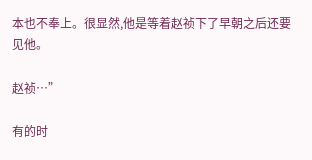本也不奉上。很显然,他是等着赵祯下了早朝之后还要见他。

赵祯…”

有的时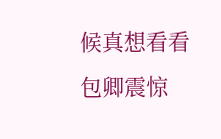候真想看看包卿震惊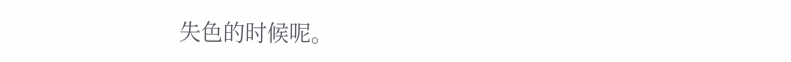失色的时候呢。